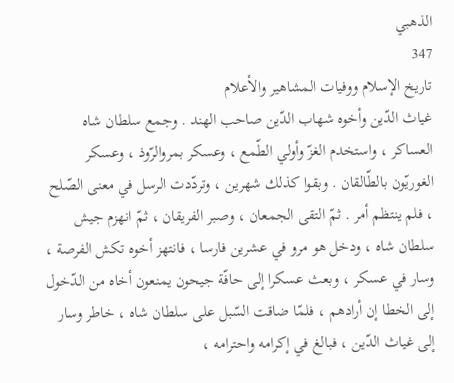الذهبي
347
تاريخ الإسلام ووفيات المشاهير والأعلام
غياث الدّين وأخوه شهاب الدّين صاحب الهند . وجمع سلطان شاه العساكر ، واستخدم الغزّ وأولي الطّمع ، وعسكر بمروالرّوذ ، وعسكر الغوريّون بالطّالقان . وبقوا كذلك شهرين ، وتردّدت الرسل في معنى الصّلح ، فلم ينتظم أمر . ثمّ التقى الجمعان ، وصبر الفريقان ، ثمّ انهزم جيش سلطان شاه ، ودخل هو مرو في عشرين فارسا ، فانتهز أخوه تكش الفرصة ، وسار في عسكر ، وبعث عسكرا إلى حافّة جيحون يمنعون أخاه من الدّخول إلى الخطا إن أرادهم ، فلمّا ضاقت السّبل على سلطان شاه ، خاطر وسار إلى غياث الدّين ، فبالغ في إكرامه واحترامه ،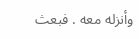وأنزله معه . فبعث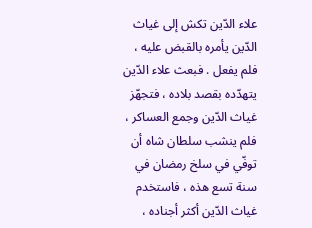علاء الدّين تكش إلى غياث الدّين يأمره بالقبض عليه ، فلم يفعل . فبعث علاء الدّين يتهدّده بقصد بلاده ، فتجهّز غياث الدّين وجمع العساكر ، فلم ينشب سلطان شاه أن توفّي في سلخ رمضان في سنة تسع هذه ، فاستخدم غياث الدّين أكثر أجناده ،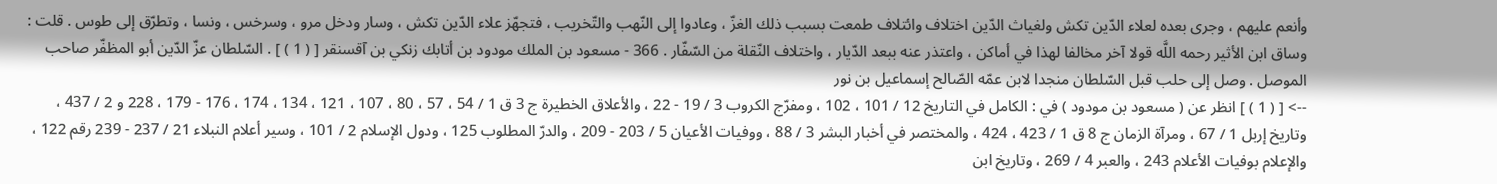وأنعم عليهم ، وجرى بعده لعلاء الدّين تكش ولغياث الدّين اختلاف وائتلاف طمعت بسبب ذلك الغزّ ، وعادوا إلى النّهب والتّخريب ، فتجهّز علاء الدّين تكش ، وسار ودخل مرو ، وسرخس ، ونسا ، وتطرّق إلى طوس . قلت : وساق ابن الأثير رحمه اللَّه قولا آخر مخالفا لهذا في أماكن ، واعتذر عنه ببعد الدّيار ، واختلاف النّقلة من السّفّار . 366 - مسعود بن الملك مودود بن أتابك زنكي بن آقسنقر [ ( 1 ) ] . السّلطان عزّ الدّين أبو المظفّر صاحب الموصل . وصل إلى حلب قبل السّلطان منجدا لابن عمّه الصّالح إسماعيل بن نور
--> [ ( 1 ) ] انظر عن ( مسعود بن مودود ) في : الكامل في التاريخ 12 / 101 ، 102 ، ومفرّج الكروب 3 / 19 - 22 ، والأعلاق الخطيرة ج 3 ق 1 / 54 ، 57 ، 80 ، 107 ، 121 ، 134 ، 174 ، 176 - 179 ، 228 و 2 / 437 ، وتاريخ إربل 1 / 67 ، ومرآة الزمان ج 8 ق 1 / 423 ، 424 ، والمختصر في أخبار البشر 3 / 88 ، ووفيات الأعيان 5 / 203 - 209 ، والدرّ المطلوب 125 ، ودول الإسلام 2 / 101 ، وسير أعلام النبلاء 21 / 237 - 239 رقم 122 ، والإعلام بوفيات الأعلام 243 ، والعبر 4 / 269 ، وتاريخ ابن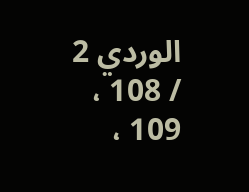الوردي 2 / 108 ، 109 ،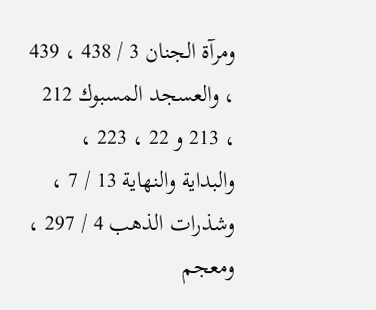ومرآة الجنان 3 / 438 ، 439 ، والعسجد المسبوك 212 ، 213 و 22 ، 223 ، والبداية والنهاية 13 / 7 ، وشذرات الذهب 4 / 297 ، ومعجم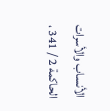الأنساب والأسرات الحاكمة 2 / 341 ،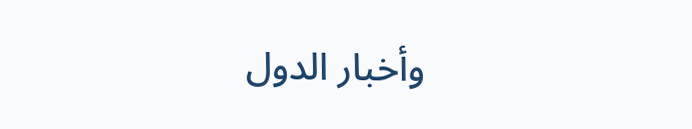وأخبار الدول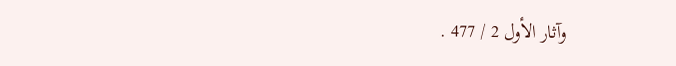وآثار الأول 2 / 477 .